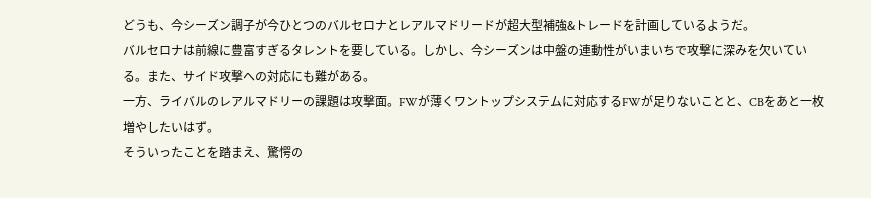どうも、今シーズン調子が今ひとつのバルセロナとレアルマドリードが超大型補強&トレードを計画しているようだ。
バルセロナは前線に豊富すぎるタレントを要している。しかし、今シーズンは中盤の連動性がいまいちで攻撃に深みを欠いている。また、サイド攻撃への対応にも難がある。
一方、ライバルのレアルマドリーの課題は攻撃面。FWが薄くワントップシステムに対応するFWが足りないことと、CBをあと一枚増やしたいはず。
そういったことを踏まえ、驚愕の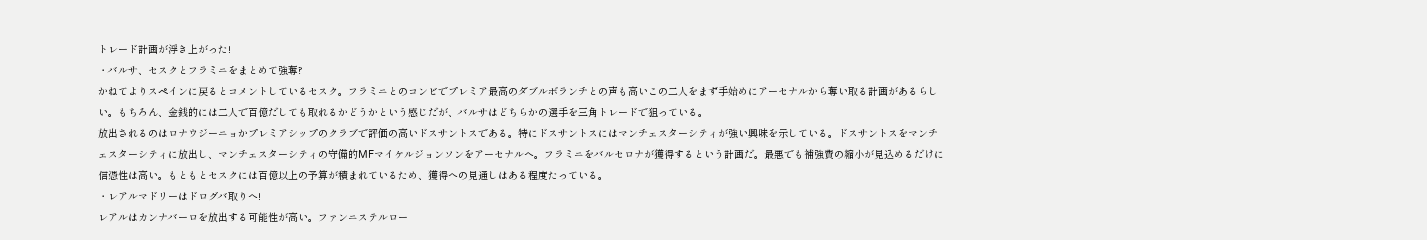トレード計画が浮き上がった!
・バルサ、セスクとフラミニをまとめて強奪?
かねてよりスペインに戻るとコメントしているセスク。フラミニとのコンビでプレミア最高のダブルボランチとの声も高いこの二人をまず手始めにアーセナルから奪い取る計画があるらしい。もちろん、金銭的には二人で百億だしても取れるかどうかという感じだが、バルサはどちらかの選手を三角トレードで狙っている。
放出されるのはロナウジーニョかプレミアシップのクラブで評価の高いドスサントスである。特にドスサントスにはマンチェスターシティが強い興味を示している。ドスサントスをマンチェスターシティに放出し、マンチェスターシティの守備的MFマイケルジョンソンをアーセナルへ。フラミニをバルセロナが獲得するという計画だ。最悪でも補強費の縮小が見込めるだけに信憑性は高い。もともとセスクには百億以上の予算が積まれているため、獲得への見通しはある程度たっている。
・レアルマドリーはドログバ取りへ!
レアルはカンナバーロを放出する可能性が高い。ファンニステルロー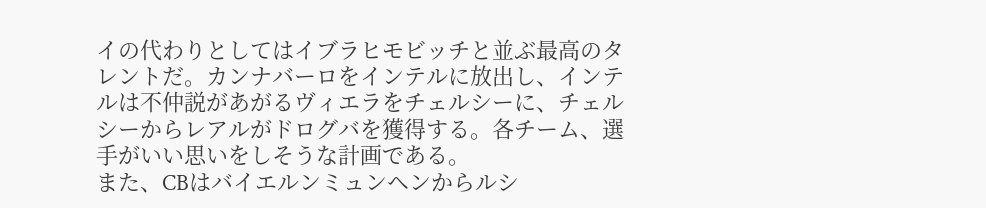イの代わりとしてはイブラヒモビッチと並ぶ最高のタレントだ。カンナバーロをインテルに放出し、インテルは不仲説があがるヴィエラをチェルシーに、チェルシーからレアルがドログバを獲得する。各チーム、選手がいい思いをしそうな計画である。
また、CBはバイエルンミュンヘンからルシ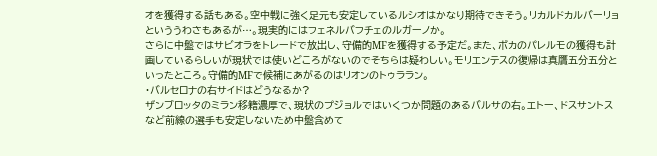オを獲得する話もある。空中戦に強く足元も安定しているルシオはかなり期待できそう。リカルドカルバーリョといううわさもあるが…。現実的にはフェネルバフチェのルガーノか。
さらに中盤ではサビオラをトレードで放出し、守備的MFを獲得する予定だ。また、ボカのパレルモの獲得も計画しているらしいが現状では使いどころがないのでそちらは疑わしい。モリエンテスの復帰は真贋五分五分といったところ。守備的MFで候補にあがるのはリオンのトゥララン。
・バルセロナの右サイドはどうなるか?
ザンブロッタのミラン移籍濃厚で、現状のプジョルではいくつか問題のあるバルサの右。エトー、ドスサントスなど前線の選手も安定しないため中盤含めて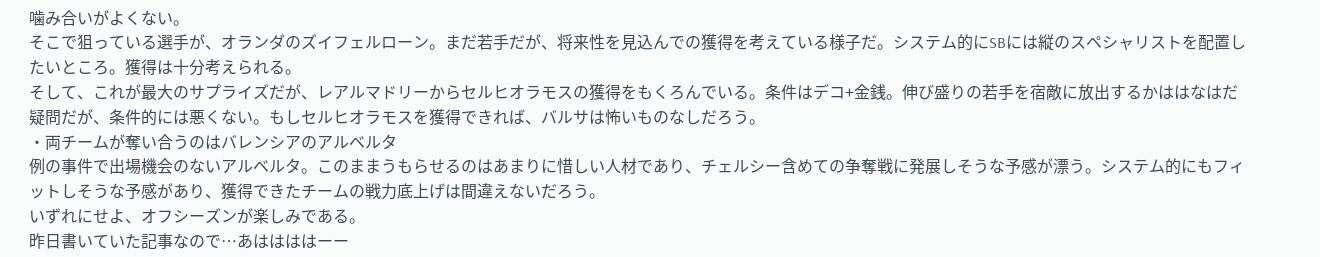噛み合いがよくない。
そこで狙っている選手が、オランダのズイフェルローン。まだ若手だが、将来性を見込んでの獲得を考えている様子だ。システム的にSBには縦のスペシャリストを配置したいところ。獲得は十分考えられる。
そして、これが最大のサプライズだが、レアルマドリーからセルヒオラモスの獲得をもくろんでいる。条件はデコ+金銭。伸び盛りの若手を宿敵に放出するかははなはだ疑問だが、条件的には悪くない。もしセルヒオラモスを獲得できれば、バルサは怖いものなしだろう。
・両チームが奪い合うのはバレンシアのアルベルタ
例の事件で出場機会のないアルベルタ。このままうもらせるのはあまりに惜しい人材であり、チェルシー含めての争奪戦に発展しそうな予感が漂う。システム的にもフィットしそうな予感があり、獲得できたチームの戦力底上げは間違えないだろう。
いずれにせよ、オフシーズンが楽しみである。
昨日書いていた記事なので…あははははーー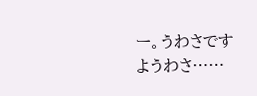ー。うわさですようわさ……